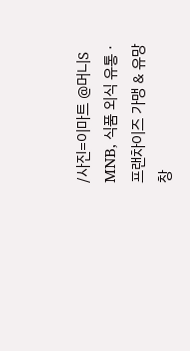/사진=이마트 @머니S MNB, 식품 외식 유통 · 프랜차이즈 가맹 & 유망 창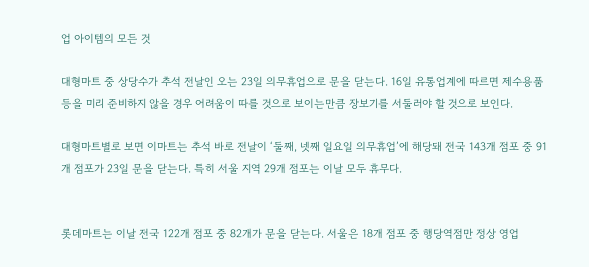업 아이템의 모든 것

대형마트 중 상당수가 추석 전날인 오는 23일 의무휴업으로 문을 닫는다. 16일 유통업계에 따르면 제수용품 등을 미리 준비하지 않을 경우 어려움이 따를 것으로 보이는만큼 장보기를 서둘러야 할 것으로 보인다.

대형마트별로 보면 이마트는 추석 바로 전날이 ‘둘째, 넷째 일요일 의무휴업’에 해당돼 전국 143개 점포 중 91개 점포가 23일 문을 닫는다. 특히 서울 지역 29개 점포는 이날 모두 휴무다.


롯데마트는 이날 전국 122개 점포 중 82개가 문을 닫는다. 서울은 18개 점포 중 행당역점만 정상 영업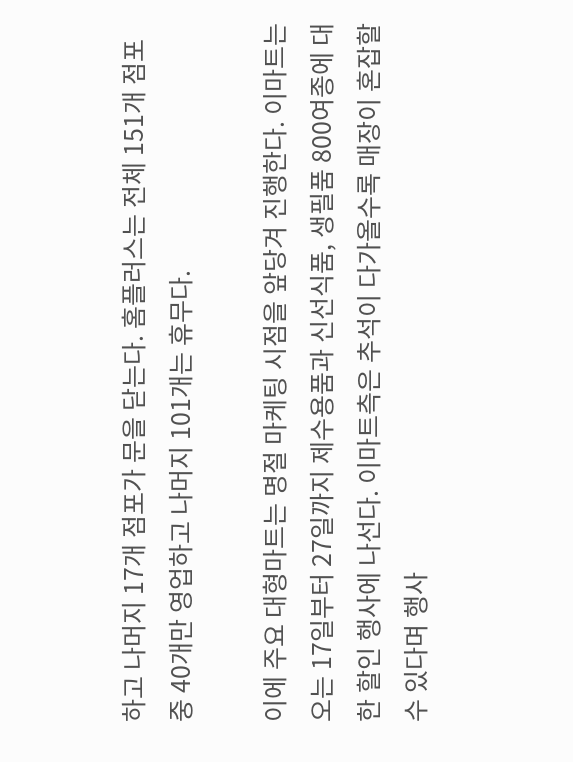하고 나머지 17개 점포가 문을 닫는다. 홈플러스는 전체 151개 점포 중 40개만 영업하고 나머지 101개는 휴무다.

이에 주요 대형마트는 명절 마케팅 시점을 앞당겨 진행한다. 이마트는 오는 17일부터 27일까지 제수용품과 신선식품, 생필품 800여종에 대한 할인 행사에 나선다. 이마트측은 추석이 다가올수록 매장이 혼잡할 수 있다며 행사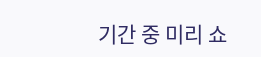기간 중 미리 쇼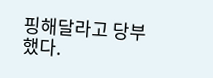핑해달라고 당부했다.